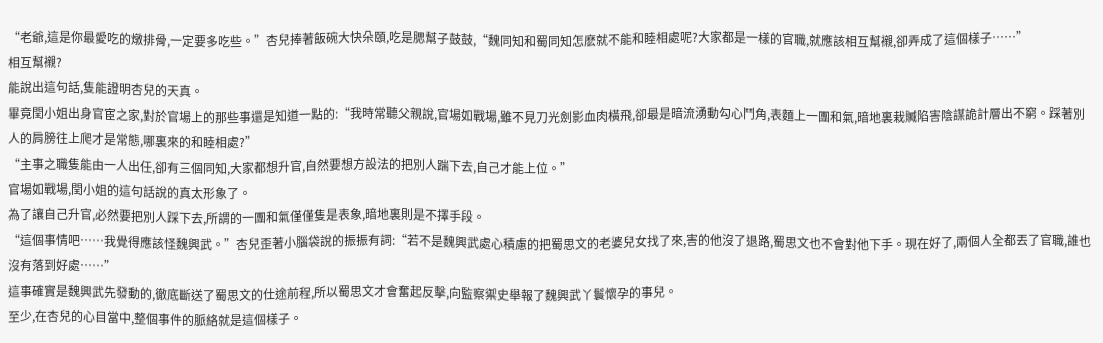“老爺,這是你最愛吃的燉排骨,一定要多吃些。”杏兒捧著飯碗大快朵頤,吃是腮幫子鼓鼓,“魏同知和蜀同知怎麽就不能和睦相處呢?大家都是一樣的官職,就應該相互幫襯,卻弄成了這個樣子……”
相互幫襯?
能說出這句話,隻能證明杏兒的天真。
畢竟閏小姐出身官宦之家,對於官場上的那些事還是知道一點的:“我時常聽父親說,官場如戰場,雖不見刀光劍影血肉橫飛,卻最是暗流湧動勾心鬥角,表麵上一團和氣,暗地裏栽贓陷害陰謀詭計層出不窮。踩著別人的肩膀往上爬才是常態,哪裏來的和睦相處?”
“主事之職隻能由一人出任,卻有三個同知,大家都想升官,自然要想方設法的把別人踹下去,自己才能上位。”
官場如戰場,閏小姐的這句話說的真太形象了。
為了讓自己升官,必然要把別人踩下去,所謂的一團和氣僅僅隻是表象,暗地裏則是不擇手段。
“這個事情吧……我覺得應該怪魏興武。”杏兒歪著小腦袋說的振振有詞:“若不是魏興武處心積慮的把蜀思文的老婆兒女找了來,害的他沒了退路,蜀思文也不會對他下手。現在好了,兩個人全都丟了官職,誰也沒有落到好處……”
這事確實是魏興武先發動的,徹底斷送了蜀思文的仕途前程,所以蜀思文才會奮起反擊,向監察禦史舉報了魏興武丫鬟懷孕的事兒。
至少,在杏兒的心目當中,整個事件的脈絡就是這個樣子。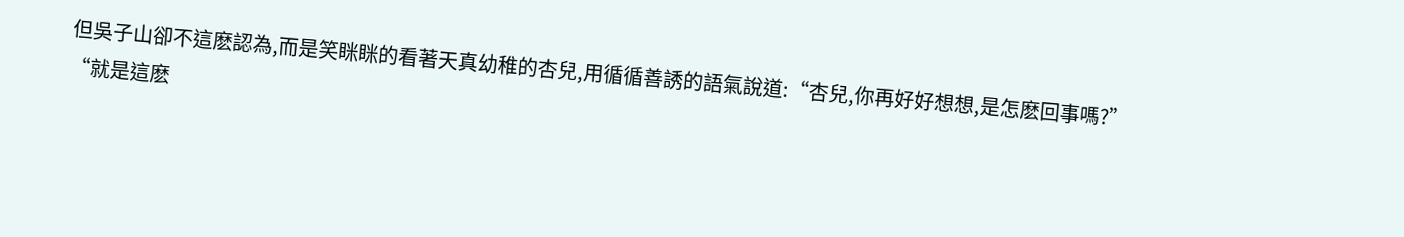但吳子山卻不這麽認為,而是笑眯眯的看著天真幼稚的杏兒,用循循善誘的語氣說道:“杏兒,你再好好想想,是怎麽回事嗎?”
“就是這麽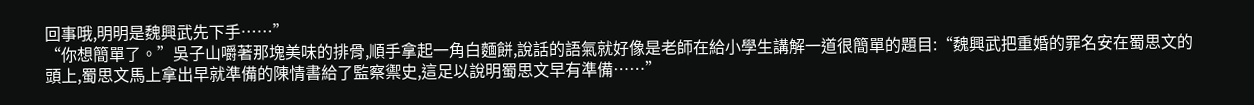回事哦,明明是魏興武先下手……”
“你想簡單了。”吳子山嚼著那塊美味的排骨,順手拿起一角白麵餅,說話的語氣就好像是老師在給小學生講解一道很簡單的題目:“魏興武把重婚的罪名安在蜀思文的頭上,蜀思文馬上拿出早就準備的陳情書給了監察禦史,這足以說明蜀思文早有準備……”